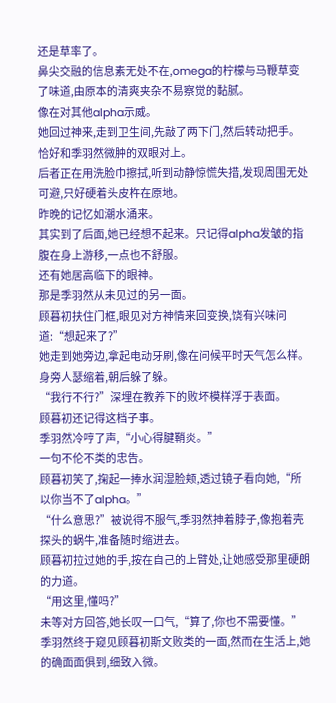还是草率了。
鼻尖交融的信息素无处不在,omega的柠檬与马鞭草变了味道,由原本的清爽夹杂不易察觉的黏腻。
像在对其他alpha示威。
她回过神来,走到卫生间,先敲了两下门,然后转动把手。
恰好和季羽然微肿的双眼对上。
后者正在用洗脸巾擦拭,听到动静惊慌失措,发现周围无处可避,只好硬着头皮杵在原地。
昨晚的记忆如潮水涌来。
其实到了后面,她已经想不起来。只记得alpha发皱的指腹在身上游移,一点也不舒服。
还有她居高临下的眼神。
那是季羽然从未见过的另一面。
顾暮初扶住门框,眼见对方神情来回变换,饶有兴味问道:“想起来了?”
她走到她旁边,拿起电动牙刷,像在问候平时天气怎么样。
身旁人瑟缩着,朝后躲了躲。
“我行不行?”深埋在教养下的败坏模样浮于表面。
顾暮初还记得这档子事。
季羽然冷哼了声,“小心得腱鞘炎。”
一句不伦不类的忠告。
顾暮初笑了,掬起一捧水润湿脸颊,透过镜子看向她,“所以你当不了alpha。”
“什么意思?”被说得不服气,季羽然抻着脖子,像抱着壳探头的蜗牛,准备随时缩进去。
顾暮初拉过她的手,按在自己的上臂处,让她感受那里硬朗的力道。
“用这里,懂吗?”
未等对方回答,她长叹一口气,“算了,你也不需要懂。”
季羽然终于窥见顾暮初斯文败类的一面,然而在生活上,她的确面面俱到,细致入微。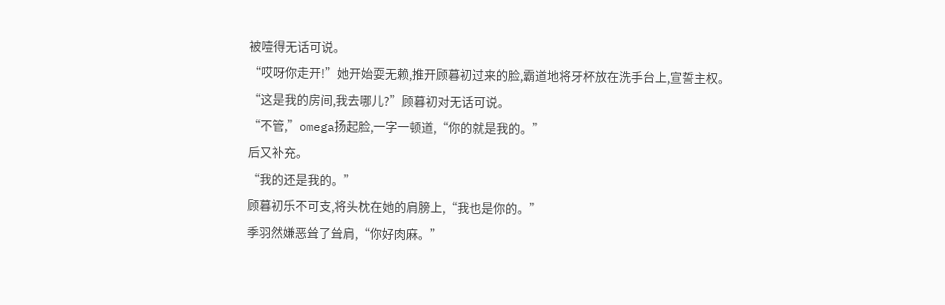被噎得无话可说。
“哎呀你走开!”她开始耍无赖,推开顾暮初过来的脸,霸道地将牙杯放在洗手台上,宣誓主权。
“这是我的房间,我去哪儿?”顾暮初对无话可说。
“不管,”omega扬起脸,一字一顿道,“你的就是我的。”
后又补充。
“我的还是我的。”
顾暮初乐不可支,将头枕在她的肩膀上,“我也是你的。”
季羽然嫌恶耸了耸肩,“你好肉麻。”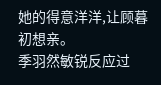她的得意洋洋,让顾暮初想亲。
季羽然敏锐反应过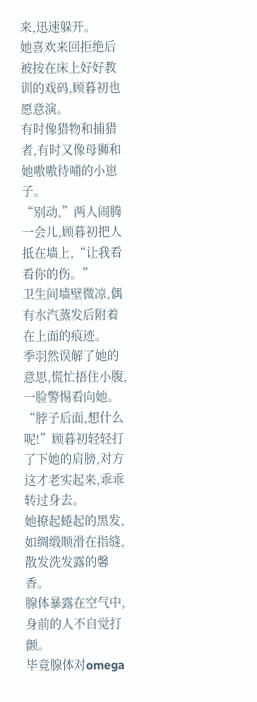来,迅速躲开。
她喜欢来回拒绝后被按在床上好好教训的戏码,顾暮初也愿意演。
有时像猎物和捕猎者,有时又像母狮和她嗷嗷待哺的小崽子。
“别动,”两人闹腾一会儿,顾暮初把人抵在墙上,“让我看看你的伤。”
卫生间墙壁微凉,偶有水汽蒸发后附着在上面的痕迹。
季羽然误解了她的意思,慌忙捂住小腹,一脸警惕看向她。
“脖子后面,想什么呢!”顾暮初轻轻打了下她的肩膀,对方这才老实起来,乖乖转过身去。
她撩起蜷起的黑发,如绸缎顺滑在指缝,散发洗发露的馨香。
腺体暴露在空气中,身前的人不自觉打颤。
毕竟腺体对omega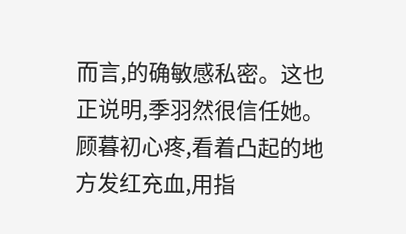而言,的确敏感私密。这也正说明,季羽然很信任她。
顾暮初心疼,看着凸起的地方发红充血,用指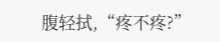腹轻拭,“疼不疼?”